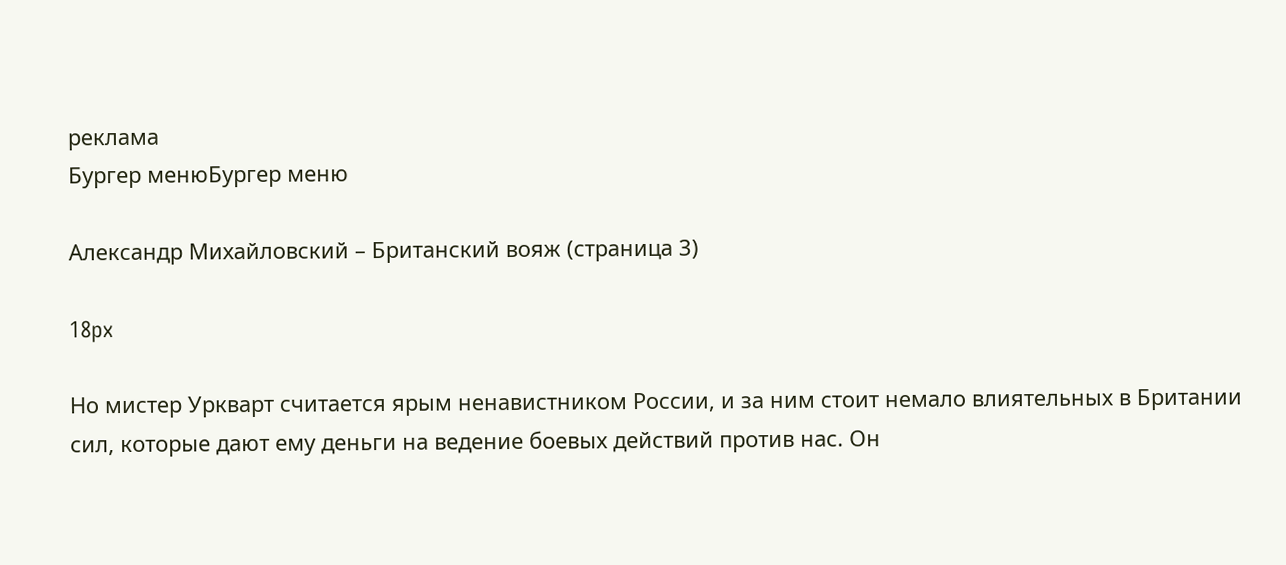реклама
Бургер менюБургер меню

Александр Михайловский – Британский вояж (страница 3)

18px

Но мистер Уркварт считается ярым ненавистником России, и за ним стоит немало влиятельных в Британии сил, которые дают ему деньги на ведение боевых действий против нас. Он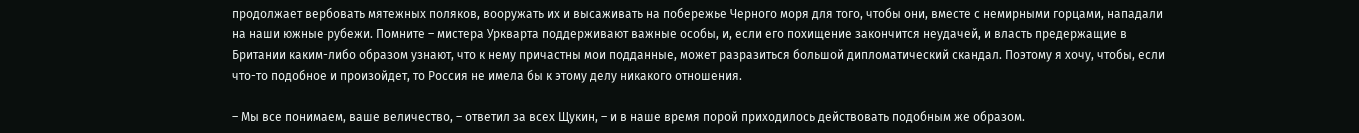продолжает вербовать мятежных поляков, вооружать их и высаживать на побережье Черного моря для того, чтобы они, вместе с немирными горцами, нападали на наши южные рубежи. Помните – мистера Уркварта поддерживают важные особы, и, если его похищение закончится неудачей, и власть предержащие в Британии каким-либо образом узнают, что к нему причастны мои подданные, может разразиться большой дипломатический скандал. Поэтому я хочу, чтобы, если что-то подобное и произойдет, то Россия не имела бы к этому делу никакого отношения.

– Мы все понимаем, ваше величество, – ответил за всех Щукин, – и в наше время порой приходилось действовать подобным же образом.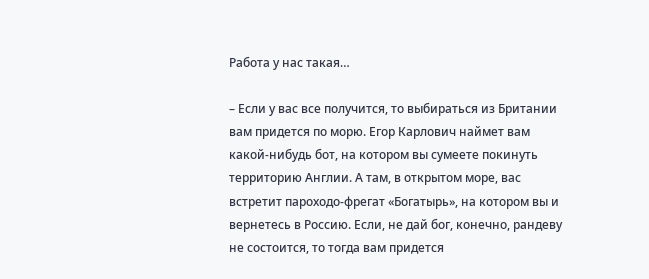Работа у нас такая…

– Если у вас все получится, то выбираться из Британии вам придется по морю. Егор Карлович наймет вам какой-нибудь бот, на котором вы сумеете покинуть территорию Англии. А там, в открытом море, вас встретит пароходо-фрегат «Богатырь», на котором вы и вернетесь в Россию. Если, не дай бог, конечно, рандеву не состоится, то тогда вам придется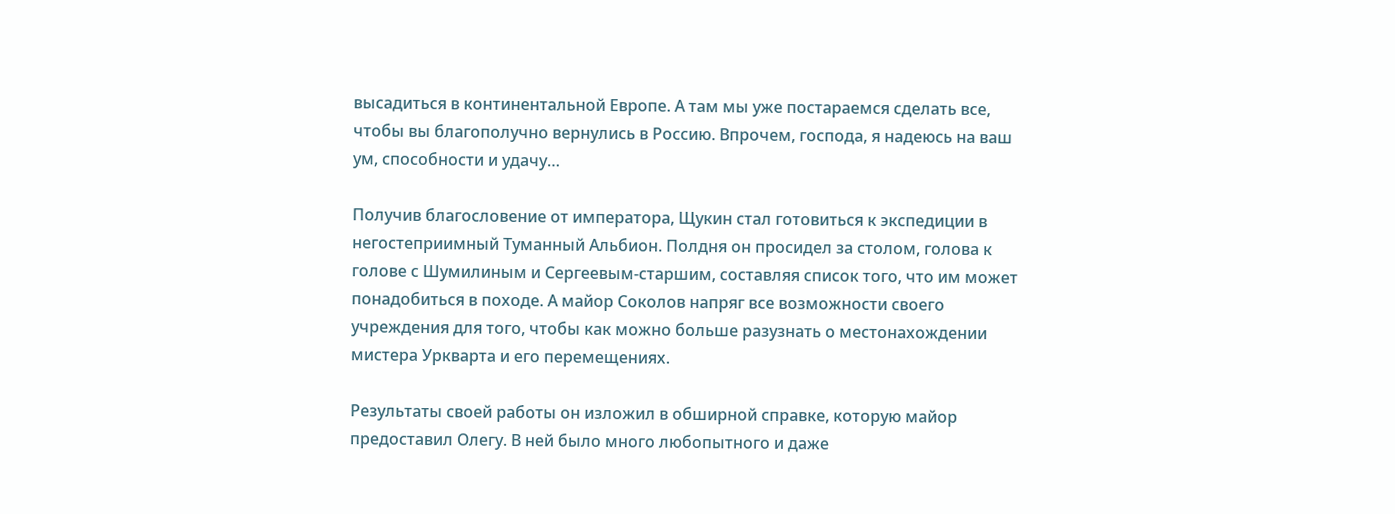высадиться в континентальной Европе. А там мы уже постараемся сделать все, чтобы вы благополучно вернулись в Россию. Впрочем, господа, я надеюсь на ваш ум, способности и удачу…

Получив благословение от императора, Щукин стал готовиться к экспедиции в негостеприимный Туманный Альбион. Полдня он просидел за столом, голова к голове с Шумилиным и Сергеевым-старшим, составляя список того, что им может понадобиться в походе. А майор Соколов напряг все возможности своего учреждения для того, чтобы как можно больше разузнать о местонахождении мистера Уркварта и его перемещениях.

Результаты своей работы он изложил в обширной справке, которую майор предоставил Олегу. В ней было много любопытного и даже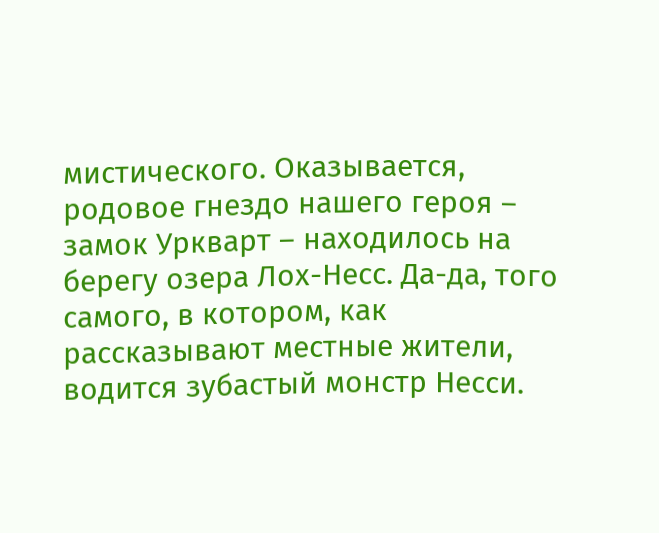мистического. Оказывается, родовое гнездо нашего героя – замок Уркварт – находилось на берегу озера Лох-Несс. Да-да, того самого, в котором, как рассказывают местные жители, водится зубастый монстр Несси.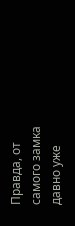Правда, от самого замка давно уже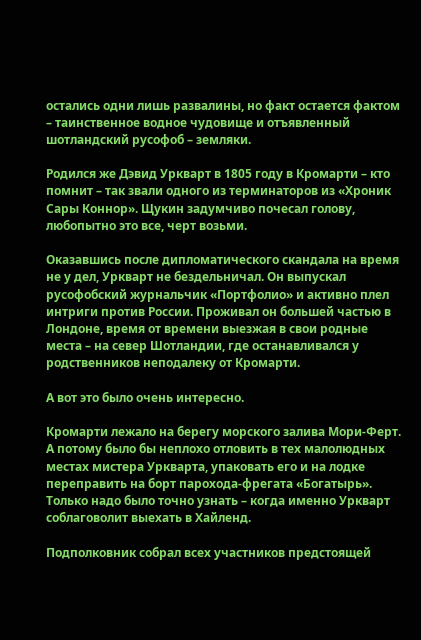остались одни лишь развалины, но факт остается фактом – таинственное водное чудовище и отъявленный шотландский русофоб – земляки.

Родился же Дэвид Уркварт в 1805 году в Кромарти – кто помнит – так звали одного из терминаторов из «Хроник Сары Коннор». Щукин задумчиво почесал голову, любопытно это все, черт возьми.

Оказавшись после дипломатического скандала на время не у дел, Уркварт не бездельничал. Он выпускал русофобский журнальчик «Портфолио» и активно плел интриги против России. Проживал он большей частью в Лондоне, время от времени выезжая в свои родные места – на север Шотландии, где останавливался у родственников неподалеку от Кромарти.

А вот это было очень интересно.

Кромарти лежало на берегу морского залива Мори-Ферт. А потому было бы неплохо отловить в тех малолюдных местах мистера Уркварта, упаковать его и на лодке переправить на борт парохода-фрегата «Богатырь». Только надо было точно узнать – когда именно Уркварт соблаговолит выехать в Хайленд.

Подполковник собрал всех участников предстоящей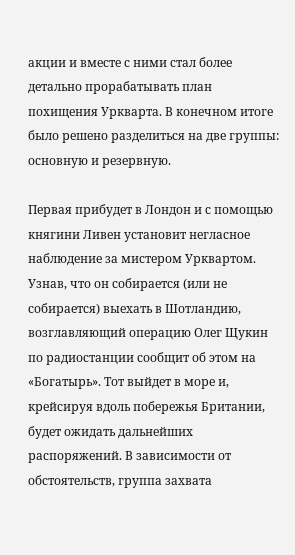акции и вместе с ними стал более детально прорабатывать план похищения Уркварта. В конечном итоге было решено разделиться на две группы: основную и резервную.

Первая прибудет в Лондон и с помощью княгини Ливен установит негласное наблюдение за мистером Урквартом. Узнав, что он собирается (или не собирается) выехать в Шотландию, возглавляющий операцию Олег Щукин по радиостанции сообщит об этом на «Богатырь». Тот выйдет в море и, крейсируя вдоль побережья Британии, будет ожидать дальнейших распоряжений. В зависимости от обстоятельств, группа захвата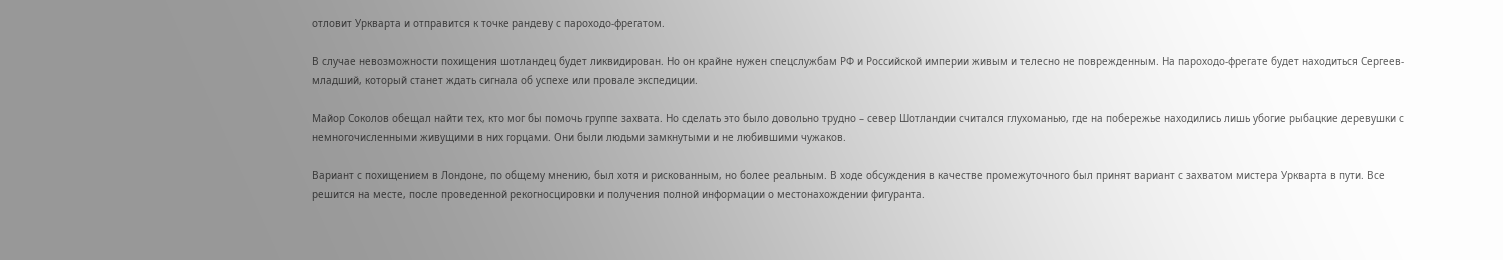отловит Уркварта и отправится к точке рандеву с пароходо-фрегатом.

В случае невозможности похищения шотландец будет ликвидирован. Но он крайне нужен спецслужбам РФ и Российской империи живым и телесно не поврежденным. На пароходо-фрегате будет находиться Сергеев-младший, который станет ждать сигнала об успехе или провале экспедиции.

Майор Соколов обещал найти тех, кто мог бы помочь группе захвата. Но сделать это было довольно трудно – север Шотландии считался глухоманью, где на побережье находились лишь убогие рыбацкие деревушки с немногочисленными живущими в них горцами. Они были людьми замкнутыми и не любившими чужаков.

Вариант с похищением в Лондоне, по общему мнению, был хотя и рискованным, но более реальным. В ходе обсуждения в качестве промежуточного был принят вариант с захватом мистера Уркварта в пути. Все решится на месте, после проведенной рекогносцировки и получения полной информации о местонахождении фигуранта.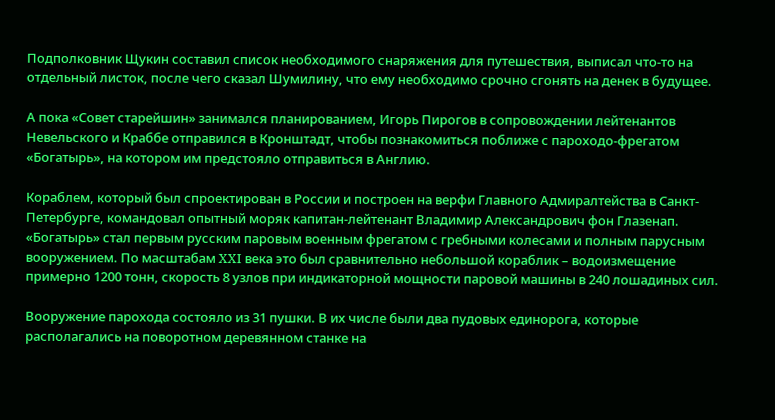Подполковник Щукин составил список необходимого снаряжения для путешествия, выписал что-то на отдельный листок, после чего сказал Шумилину, что ему необходимо срочно сгонять на денек в будущее.

А пока «Совет старейшин» занимался планированием, Игорь Пирогов в сопровождении лейтенантов Невельского и Краббе отправился в Кронштадт, чтобы познакомиться поближе с пароходо-фрегатом «Богатырь», на котором им предстояло отправиться в Англию.

Кораблем, который был спроектирован в России и построен на верфи Главного Адмиралтейства в Санкт-Петербурге, командовал опытный моряк капитан-лейтенант Владимир Александрович фон Глазенап. «Богатырь» стал первым русским паровым военным фрегатом с гребными колесами и полным парусным вооружением. По масштабам XXI века это был сравнительно небольшой кораблик – водоизмещение примерно 1200 тонн, скорость 8 узлов при индикаторной мощности паровой машины в 240 лошадиных сил.

Вооружение парохода состояло из 31 пушки. В их числе были два пудовых единорога, которые располагались на поворотном деревянном станке на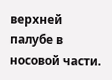верхней палубе в носовой части.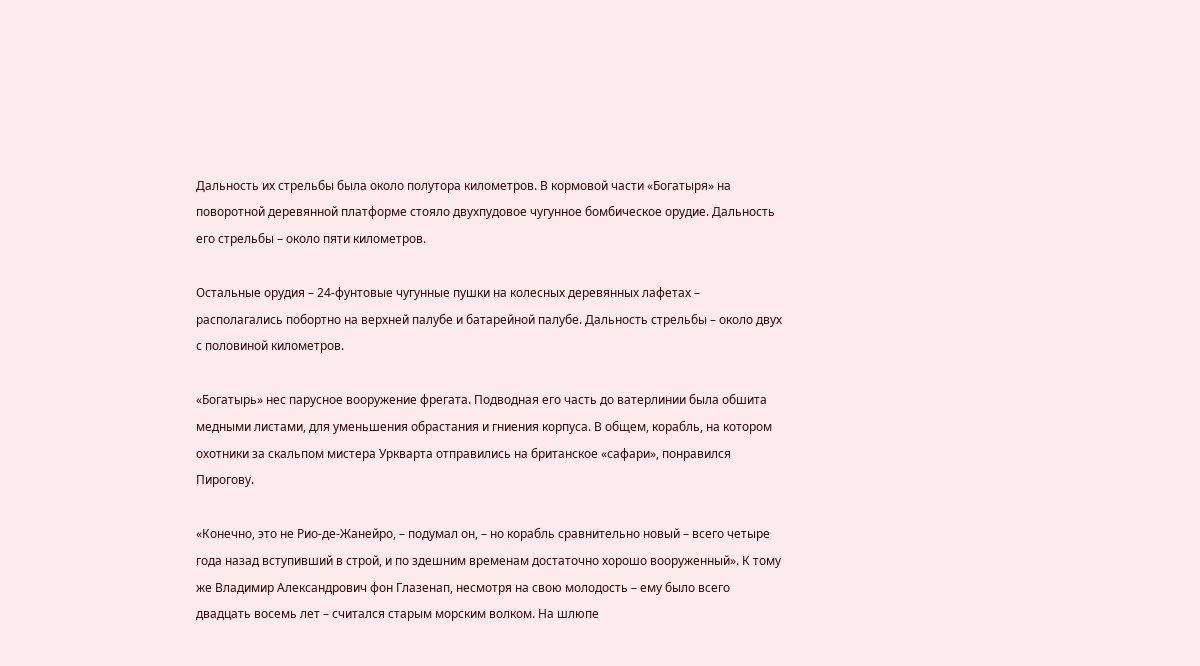Дальность их стрельбы была около полутора километров. В кормовой части «Богатыря» на поворотной деревянной платформе стояло двухпудовое чугунное бомбическое орудие. Дальность его стрельбы – около пяти километров.

Остальные орудия – 24-фунтовые чугунные пушки на колесных деревянных лафетах – располагались побортно на верхней палубе и батарейной палубе. Дальность стрельбы – около двух с половиной километров.

«Богатырь» нес парусное вооружение фрегата. Подводная его часть до ватерлинии была обшита медными листами, для уменьшения обрастания и гниения корпуса. В общем, корабль, на котором охотники за скальпом мистера Уркварта отправились на британское «сафари», понравился Пирогову.

«Конечно, это не Рио-де-Жанейро, – подумал он, – но корабль сравнительно новый – всего четыре года назад вступивший в строй, и по здешним временам достаточно хорошо вооруженный». К тому же Владимир Александрович фон Глазенап, несмотря на свою молодость – ему было всего двадцать восемь лет – считался старым морским волком. На шлюпе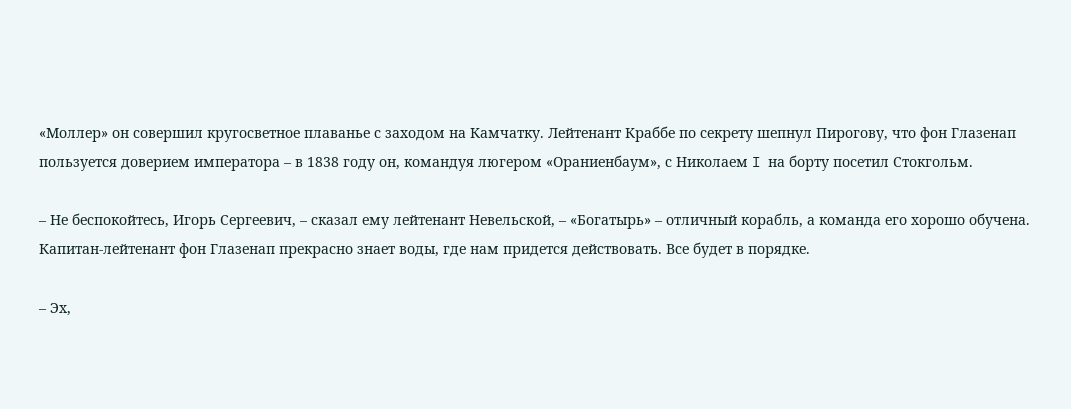«Моллер» он совершил кругосветное плаванье с заходом на Камчатку. Лейтенант Краббе по секрету шепнул Пирогову, что фон Глазенап пользуется доверием императора – в 1838 году он, командуя люгером «Ораниенбаум», с Николаем I на борту посетил Стокгольм.

– Не беспокойтесь, Игорь Сергеевич, – сказал ему лейтенант Невельской, – «Богатырь» – отличный корабль, а команда его хорошо обучена. Капитан-лейтенант фон Глазенап прекрасно знает воды, где нам придется действовать. Все будет в порядке.

– Эх,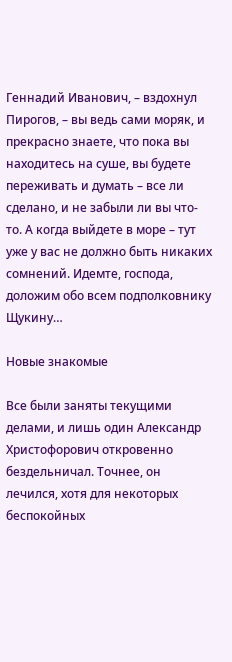Геннадий Иванович, – вздохнул Пирогов, – вы ведь сами моряк, и прекрасно знаете, что пока вы находитесь на суше, вы будете переживать и думать – все ли сделано, и не забыли ли вы что-то. А когда выйдете в море – тут уже у вас не должно быть никаких сомнений. Идемте, господа, доложим обо всем подполковнику Щукину…

Новые знакомые

Все были заняты текущими делами, и лишь один Александр Христофорович откровенно бездельничал. Точнее, он лечился, хотя для некоторых беспокойных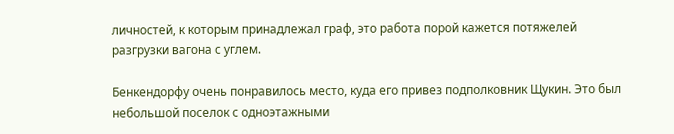личностей, к которым принадлежал граф, это работа порой кажется потяжелей разгрузки вагона с углем.

Бенкендорфу очень понравилось место, куда его привез подполковник Щукин. Это был небольшой поселок с одноэтажными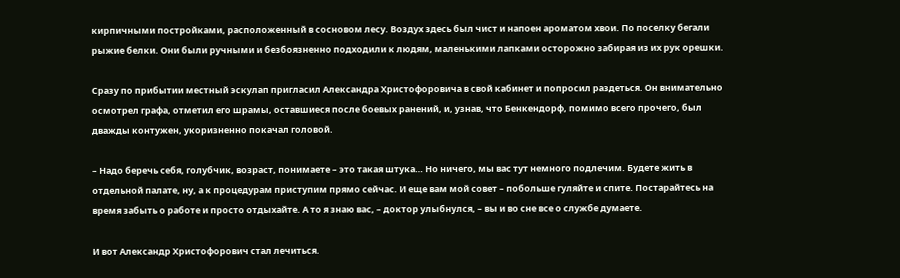кирпичными постройками, расположенный в сосновом лесу. Воздух здесь был чист и напоен ароматом хвои. По поселку бегали рыжие белки. Они были ручными и безбоязненно подходили к людям, маленькими лапками осторожно забирая из их рук орешки.

Сразу по прибытии местный эскулап пригласил Александра Христофоровича в свой кабинет и попросил раздеться. Он внимательно осмотрел графа, отметил его шрамы, оставшиеся после боевых ранений, и, узнав, что Бенкендорф, помимо всего прочего, был дважды контужен, укоризненно покачал головой.

– Надо беречь себя, голубчик, возраст, понимаете – это такая штука… Но ничего, мы вас тут немного подлечим. Будете жить в отдельной палате, ну, а к процедурам приступим прямо сейчас. И еще вам мой совет – побольше гуляйте и спите. Постарайтесь на время забыть о работе и просто отдыхайте. А то я знаю вас, – доктор улыбнулся, – вы и во сне все о службе думаете.

И вот Александр Христофорович стал лечиться.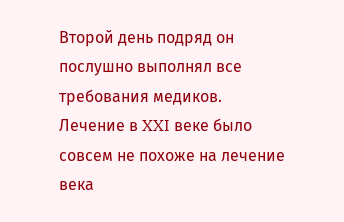Второй день подряд он послушно выполнял все требования медиков. Лечение в XXI веке было совсем не похоже на лечение века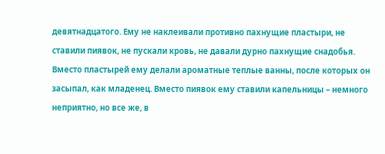девятнадцатого. Ему не наклеивали противно пахнущие пластыри, не ставили пиявок, не пускали кровь, не давали дурно пахнущие снадобья. Вместо пластырей ему делали ароматные теплые ванны, после которых он засыпал, как младенец. Вместо пиявок ему ставили капельницы – немного неприятно, но все же, в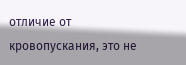отличие от кровопускания, это не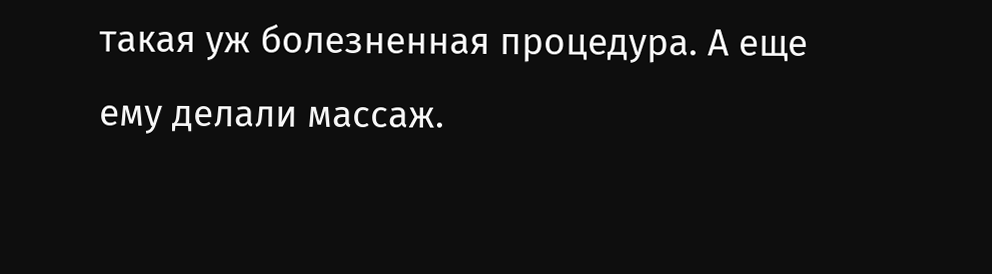такая уж болезненная процедура. А еще ему делали массаж.